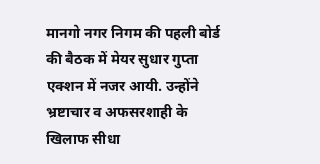मानगो नगर निगम की पहली बोर्ड की बैठक में मेयर सुधार गुप्ता एक्शन में नजर आयी. उन्होंने भ्रष्टाचार व अफसरशाही के खिलाफ सीधा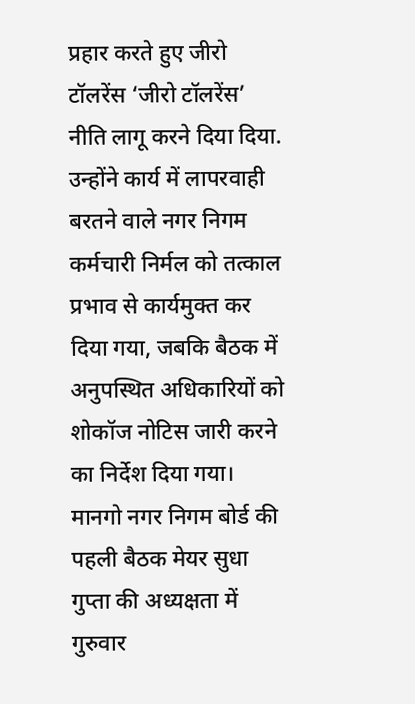प्रहार करते हुए जीरो टॉलरेंस ‘जीरो टॉलरेंस’ नीति लागू करने दिया दिया. उन्होंने कार्य में लापरवाही बरतने वाले नगर निगम कर्मचारी निर्मल को तत्काल प्रभाव से कार्यमुक्त कर दिया गया, जबकि बैठक में अनुपस्थित अधिकारियों को शोकॉज नोटिस जारी करने का निर्देश दिया गया। मानगो नगर निगम बोर्ड की पहली बैठक मेयर सुधा गुप्ता की अध्यक्षता में गुरुवार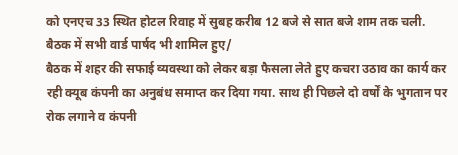को एनएच 33 स्थित होटल रिवाह में सुबह करीब 12 बजे से सात बजे शाम तक चली. बैठक में सभी वार्ड पार्षद भी शामिल हुए/
बैठक में शहर की सफाई व्यवस्था को लेकर बड़ा फैसला लेते हुए कचरा उठाव का कार्य कर रही क्यूब कंपनी का अनुबंध समाप्त कर दिया गया. साथ ही पिछले दो वर्षों के भुगतान पर रोक लगाने व कंपनी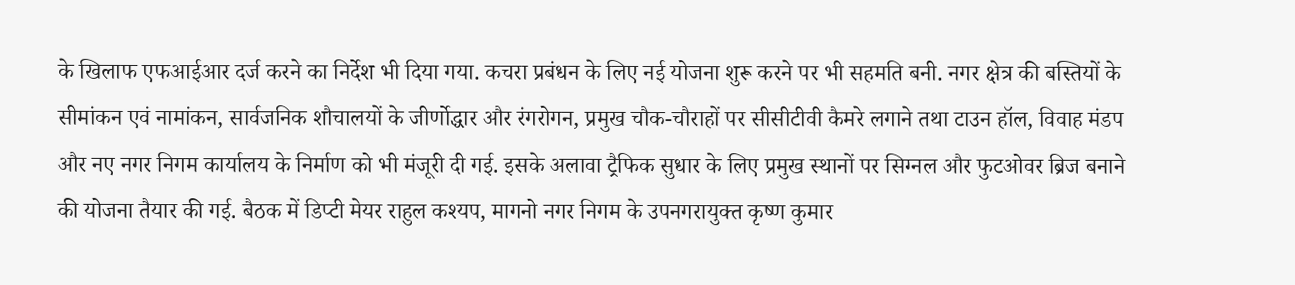के खिलाफ एफआईआर दर्ज करने का निर्देश भी दिया गया. कचरा प्रबंधन के लिए नई योजना शुरू करने पर भी सहमति बनी. नगर क्षेत्र की बस्तियों के सीमांकन एवं नामांकन, सार्वजनिक शौचालयों के जीर्णोद्धार और रंगरोगन, प्रमुख चौक-चौराहों पर सीसीटीवी कैमरे लगाने तथा टाउन हॉल, विवाह मंडप और नए नगर निगम कार्यालय के निर्माण को भी मंजूरी दी गई. इसके अलावा ट्रैफिक सुधार के लिए प्रमुख स्थानों पर सिग्नल और फुटओवर ब्रिज बनाने की योजना तैयार की गई. बैठक में डिप्टी मेयर राहुल कश्यप, मागनो नगर निगम के उपनगरायुक्त कृष्ण कुमार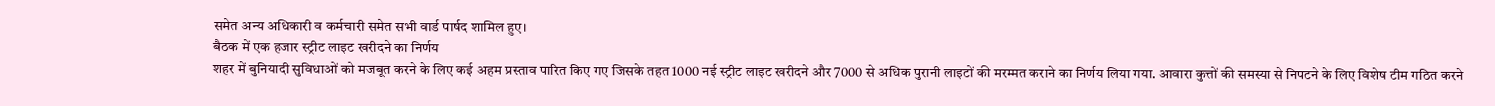समेत अन्य अधिकारी व कर्मचारी समेत सभी वार्ड पार्षद शामिल हुए।
बैठक में एक हजार स्ट्रीट लाइट खरीदने का निर्णय
शहर में बुनियादी सुविधाओं को मजबूत करने के लिए कई अहम प्रस्ताव पारित किए गए जिसके तहत 1000 नई स्ट्रीट लाइट खरीदने और 7000 से अधिक पुरानी लाइटों की मरम्मत कराने का निर्णय लिया गया. आवारा कुत्तों की समस्या से निपटने के लिए विशेष टीम गठित करने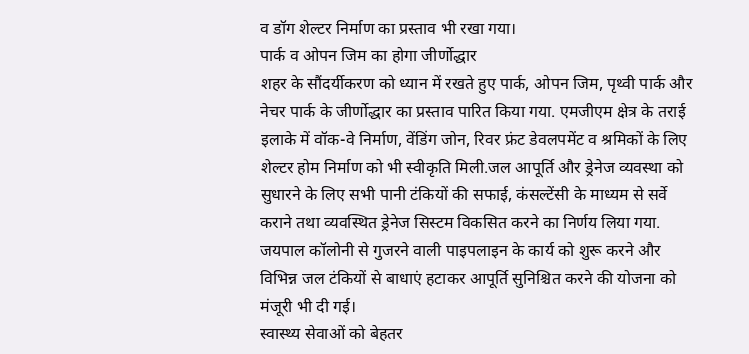व डॉग शेल्टर निर्माण का प्रस्ताव भी रखा गया।
पार्क व ओपन जिम का होगा जीर्णोद्धार
शहर के सौंदर्यीकरण को ध्यान में रखते हुए पार्क, ओपन जिम, पृथ्वी पार्क और नेचर पार्क के जीर्णोद्धार का प्रस्ताव पारित किया गया. एमजीएम क्षेत्र के तराई इलाके में वॉक-वे निर्माण, वेंडिंग जोन, रिवर फ्रंट डेवलपमेंट व श्रमिकों के लिए शेल्टर होम निर्माण को भी स्वीकृति मिली.जल आपूर्ति और ड्रेनेज व्यवस्था को सुधारने के लिए सभी पानी टंकियों की सफाई, कंसल्टेंसी के माध्यम से सर्वे कराने तथा व्यवस्थित ड्रेनेज सिस्टम विकसित करने का निर्णय लिया गया. जयपाल कॉलोनी से गुजरने वाली पाइपलाइन के कार्य को शुरू करने और विभिन्न जल टंकियों से बाधाएं हटाकर आपूर्ति सुनिश्चित करने की योजना को मंजूरी भी दी गई।
स्वास्थ्य सेवाओं को बेहतर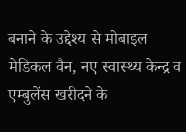बनाने के उद्देश्य से मोबाइल मेडिकल वैन, नए स्वास्थ्य केन्द्र व एम्बुलेंस खरीदने के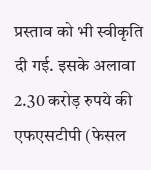प्रस्ताव को भी स्वीकृति दी गई. इसके अलावा 2.30 करोड़ रुपये की एफएसटीपी (फेसल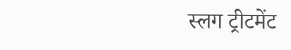स्लग ट्रीटमेंट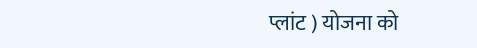प्लांट ) योजना को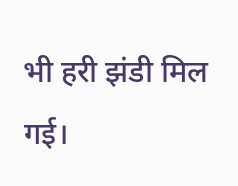भी हरी झंडी मिल गई।